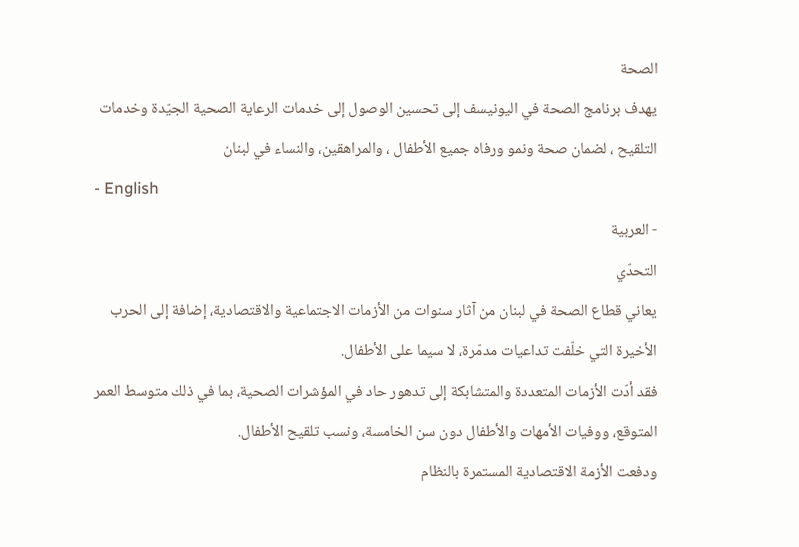الصحة
يهدف برنامج الصحة في اليونيسف إلى تحسين الوصول إلى خدمات الرعاية الصحية الجيّدة وخدمات التلقيح ، لضمان صحة ونمو ورفاه جميع الأطفال ، والمراهقين، والنساء في لبنان
- English
- العربية
التحدّي
يعاني قطاع الصحة في لبنان من آثار سنوات من الأزمات الاجتماعية والاقتصادية، إضافة إلى الحرب الأخيرة التي خلّفت تداعيات مدمّرة، لا سيما على الأطفال.
فقد أدّت الأزمات المتعددة والمتشابكة إلى تدهور حاد في المؤشرات الصحية، بما في ذلك متوسط العمر المتوقع، ووفيات الأمهات والأطفال دون سن الخامسة، ونسب تلقيح الأطفال.
ودفعت الأزمة الاقتصادية المستمرة بالنظام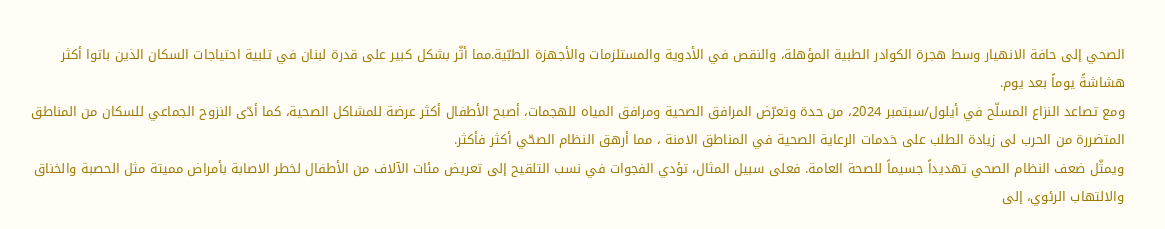الصحي إلى حافة الانهيار وسط هجرة الكوادر الطبية المؤهلة، والنقص في الأدوية والمستلزمات والأجهزة الطبّية.مما أثّر بشكل كبير على قدرة لبنان في تلبية احتياجات السكان الذين باتوا أكثر هشاشةً يوماً بعد يوم.
ومع تصاعد النزاع المسلّح في أيلول/سبتمبر 2024، من حدة وتعرّض المرافق الصحية ومرافق المياه للهجمات، أصبح الأطفال أكثر عرضة للمشاكل الصحية، كما أدّى النزوح الجماعي للسكان من المناطق المتضررة من الحرب لى زيادة الطلب على خدمات الرعاية الصحية في المناطق الامنة ، مما أرهق النظام الصحّي أكثر فأكثر.
ويمثّل ضعف النظام الصحي تهديداً جسيماً للصحة العامة. فعلى سبيل المثال، تؤدي الفجوات في نسب التلقيح إلى تعريض مئات الآلاف من الأطفال لخطر الاصابة بأمراض مميتة مثل الحصبة والخناق والالتهاب الرئوي، إلى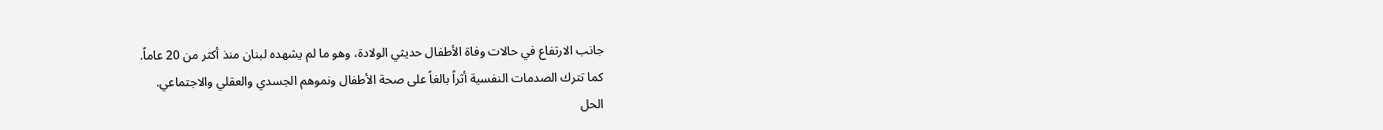جانب الارتفاع في حالات وفاة الأطفال حديثي الولادة، وهو ما لم يشهده لبنان منذ أكثر من 20 عاماً.
كما تترك الصدمات النفسية أثراً بالغاً على صحة الأطفال ونموهم الجسدي والعقلي والاجتماعي.
الحل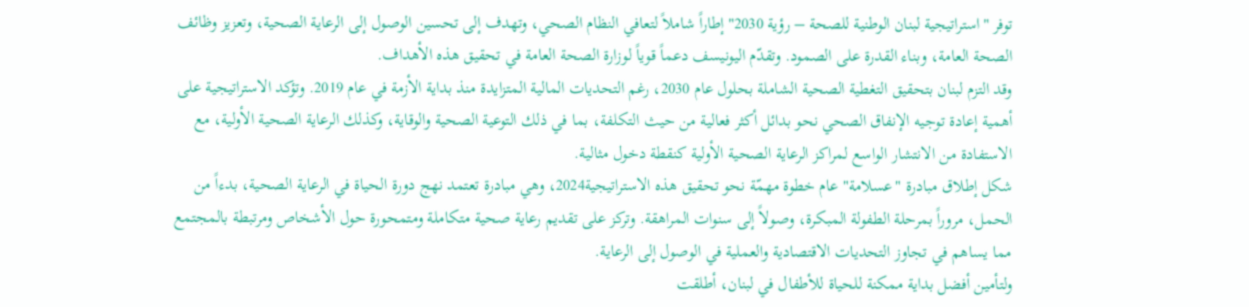توفر "استراتيجية لبنان الوطنية للصحة – رؤية 2030" إطاراً شاملاً لتعافي النظام الصحي، وتهدف إلى تحسين الوصول إلى الرعاية الصحية، وتعزيز وظائف الصحة العامة، وبناء القدرة على الصمود. وتقدّم اليونيسف دعماً قوياً لوزارة الصحة العامة في تحقيق هذه الأهداف.
وقد التزم لبنان بتحقيق التغطية الصحية الشاملة بحلول عام 2030، رغم التحديات المالية المتزايدة منذ بداية الأزمة في عام 2019. وتؤكد الاستراتيجية على أهمية إعادة توجيه الإنفاق الصحي نحو بدائل أكثر فعالية من حيث التكلفة، بما في ذلك التوعية الصحية والوقاية، وكذلك الرعاية الصحية الأولية، مع الاستفادة من الانتشار الواسع لمراكز الرعاية الصحية الأولية كنقطة دخول مثالية.
شكل إطلاق مبادرة "عسلامة" عام خطوة مهمّة نحو تحقيق هذه الاستراتيجية2024، وهي مبادرة تعتمد نهج دورة الحياة في الرعاية الصحية، بدءاً من الحمل، مروراً بمرحلة الطفولة المبكرة، وصولاً إلى سنوات المراهقة. وتركز على تقديم رعاية صحية متكاملة ومتمحورة حول الأشخاص ومرتبطة بالمجتمع مما يساهم في تجاوز التحديات الاقتصادية والعملية في الوصول إلى الرعاية.
ولتأمين أفضل بداية ممكنة للحياة للأطفال في لبنان، أطلقت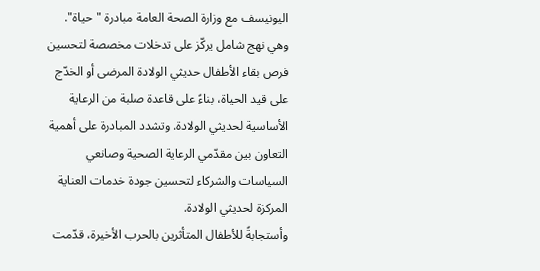اليونيسف مع وزارة الصحة العامة مبادرة "حياة". وهي نهج شامل يركّز على تدخلات مخصصة لتحسين فرص بقاء الأطفال حديثي الولادة المرضى أو الخدّج على قيد الحياة، بناءً على قاعدة صلبة من الرعاية الأساسية لحديثي الولادة. وتشدد المبادرة على أهمية التعاون بين مقدّمي الرعاية الصحية وصانعي السياسات والشركاء لتحسين جودة خدمات العناية المركزة لحديثي الولادة.
وأستجابةً للأطفال المتأثرين بالحرب الأخيرة، قدّمت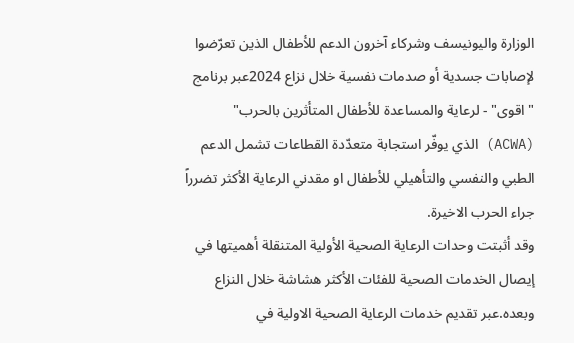الوزارة واليونيسف وشركاء آخرون الدعم للأطفال الذين تعرّضوا لإصابات جسدية أو صدمات نفسية خلال نزاع 2024عبر برنامج " اقوى" - لرعاية والمساعدة للأطفال المتأثرين بالحرب" (ACWA) الذي يوفّر استجابة متعدّدة القطاعات تشمل الدعم الطبي والنفسي والتأهيلي للأطفال او مقدني الرعاية الأكثر تضرراً جراء الحرب الاخيرة.
وقد أثبتت وحدات الرعاية الصحية الأولية المتنقلة أهميتها في إيصال الخدمات الصحية للفئات الأكثر هشاشة خلال النزاع وبعده.عبر تقديم خدمات الرعاية الصحية الاولية في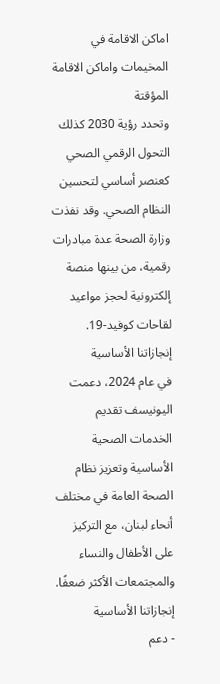اماكن الاقامة في المخيمات واماكن الاقامة المؤقتة
وتحدد رؤية 2030 كذلك التحول الرقمي الصحي كعنصر أساسي لتحسين النظام الصحي. وقد نفذت وزارة الصحة عدة مبادرات رقمية، من بينها منصة إلكترونية لحجز مواعيد لقاحات كوفيد-19.
إنجازاتنا الأساسية
في عام 2024، دعمت اليونيسف تقديم الخدمات الصحية الأساسية وتعزيز نظام الصحة العامة في مختلف أنحاء لبنان، مع التركيز على الأطفال والنساء والمجتمعات الأكثر ضعفًا.
إنجازاتنا الأساسية
- دعم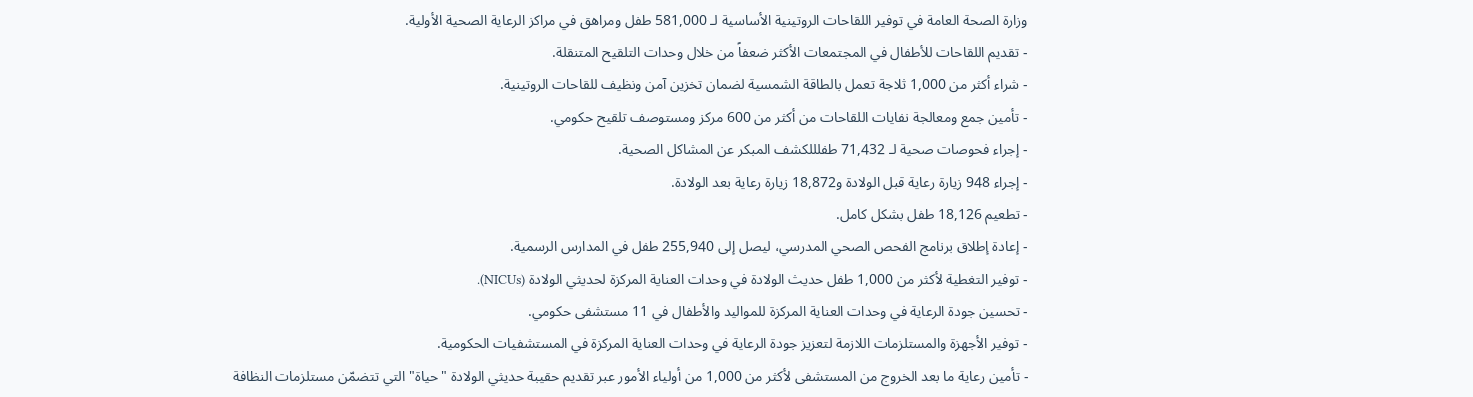وزارة الصحة العامة في توفير اللقاحات الروتينية الأساسية لـ 581,000 طفل ومراهق في مراكز الرعاية الصحية الأولية.
- تقديم اللقاحات للأطفال في المجتمعات الأكثر ضعفاً من خلال وحدات التلقيح المتنقلة.
- شراء أكثر من 1,000 ثلاجة تعمل بالطاقة الشمسية لضمان تخزين آمن ونظيف للقاحات الروتينية.
- تأمين جمع ومعالجة نفايات اللقاحات من أكثر من 600 مركز ومستوصف تلقيح حكومي.
- إجراء فحوصات صحية لـ 71,432 طفلللكشف المبكر عن المشاكل الصحية.
- إجراء 948 زيارة رعاية قبل الولادة و18,872 زيارة رعاية بعد الولادة.
- تطعيم 18,126 طفل بشكل كامل.
- إعادة إطلاق برنامج الفحص الصحي المدرسي، ليصل إلى 255,940 طفل في المدارس الرسمية.
- توفير التغطية لأكثر من 1,000 طفل حديث الولادة في وحدات العناية المركزة لحديثي الولادة (NICUs).
- تحسين جودة الرعاية في وحدات العناية المركزة للمواليد والأطفال في 11 مستشفى حكومي.
- توفير الأجهزة والمستلزمات اللازمة لتعزيز جودة الرعاية في وحدات العناية المركزة في المستشفيات الحكومية.
- تأمين رعاية ما بعد الخروج من المستشفى لأكثر من 1,000 من أولياء الأمور عبر تقديم حقيبة حديثي الولادة "حياة" التي تتضمّن مستلزمات النظافة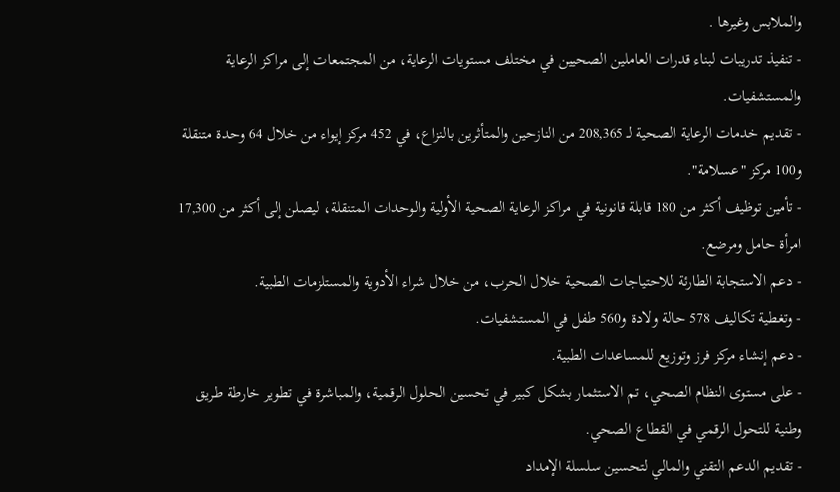والملابس وغيرها .
- تنفيذ تدريبات لبناء قدرات العاملين الصحيين في مختلف مستويات الرعاية، من المجتمعات إلى مراكز الرعاية والمستشفيات.
- تقديم خدمات الرعاية الصحية لـ 208,365 من النازحين والمتأثرين بالنزاع، في 452 مركز إيواء من خلال 64 وحدة متنقلة و100 مركز "عسلامة".
- تأمين توظيف أكثر من 180 قابلة قانونية في مراكز الرعاية الصحية الأولية والوحدات المتنقلة، ليصلن إلى أكثر من 17,300 امرأة حامل ومرضع.
- دعم الاستجابة الطارئة للاحتياجات الصحية خلال الحرب، من خلال شراء الأدوية والمستلزمات الطبية.
- وتغطية تكاليف 578 حالة ولادة و560 طفل في المستشفيات.
- دعم إنشاء مركز فرز وتوزيع للمساعدات الطبية.
- على مستوى النظام الصحي، تم الاستثمار بشكل كبير في تحسين الحلول الرقمية، والمباشرة في تطوير خارطة طريق وطنية للتحول الرقمي في القطاع الصحي.
- تقديم الدعم التقني والمالي لتحسين سلسلة الإمداد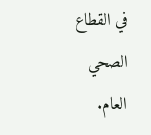في القطاع الصحي العام.